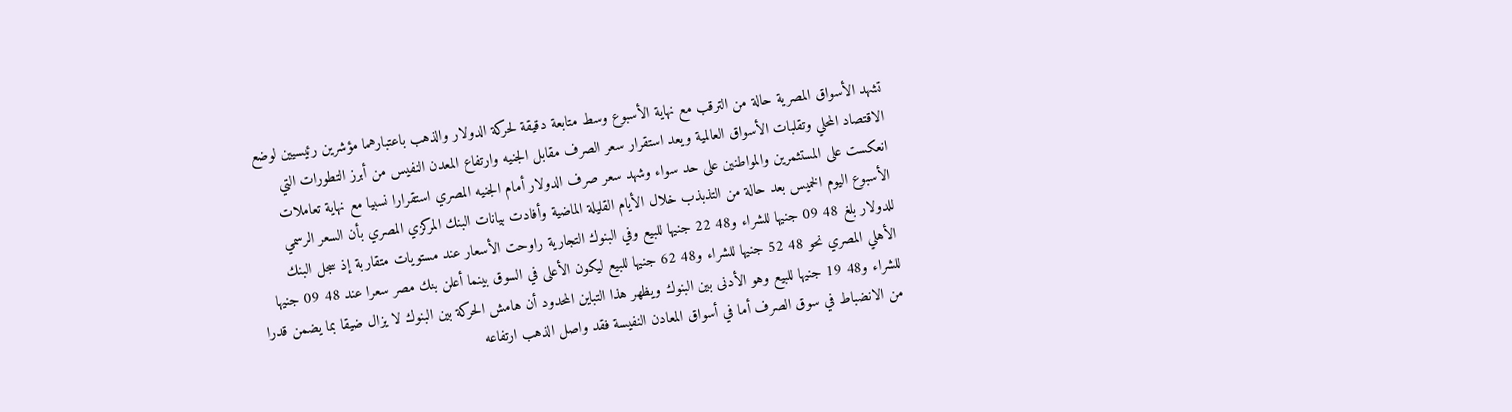تشهد الأسواق المصرية حالة من الترقب مع نهاية الأسبوع وسط متابعة دقيقة لحركة الدولار والذهب باعتبارهما مؤشرين رئيسيين لوضع الاقتصاد المحلي وتقلبات الأسواق العالمية ويعد استقرار سعر الصرف مقابل الجنيه وارتفاع المعدن النفيس من أبرز التطورات التي انعكست على المستثمرين والمواطنين على حد سواء وشهد سعر صرف الدولار أمام الجنيه المصري استقرارا نسبيا مع نهاية تعاملات الأسبوع اليوم الخميس بعد حالة من التذبذب خلال الأيام القليلة الماضية وأفادت بيانات البنك المركزي المصري بأن السعر الرسمي للدولار بلغ 48 09 جنيها للشراء و48 22 جنيها للبيع وفي البنوك التجارية راوحت الأسعار عند مستويات متقاربة إذ سجل البنك الأهلي المصري نحو 48 52 جنيها للشراء و48 62 جنيها للبيع ليكون الأعلى في السوق بينما أعلن بنك مصر سعرا عند 48 09 جنيها للشراء و48 19 جنيها للبيع وهو الأدنى بين البنوك ويظهر هذا التباين المحدود أن هامش الحركة بين البنوك لا يزال ضيقا بما يضمن قدرا من الانضباط في سوق الصرف أما في أسواق المعادن النفيسة فقد واصل الذهب ارتفاعه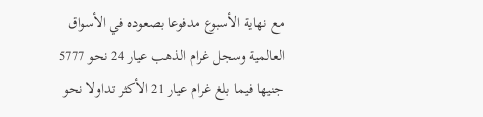مع نهاية الأسبوع مدفوعا بصعوده في الأسواق العالمية وسجل غرام الذهب عيار 24 نحو 5777 جنيها فيما بلغ غرام عيار 21 الأكثر تداولا نحو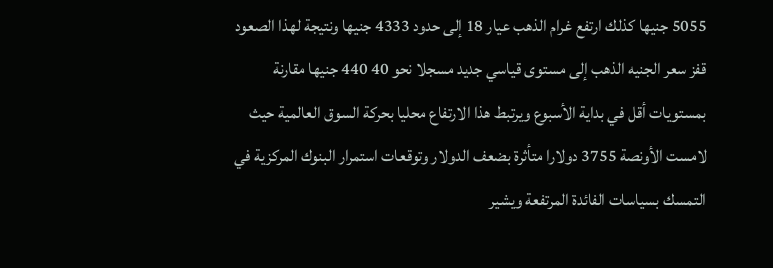5055 جنيها كذلك ارتفع غرام الذهب عيار 18 إلى حدود 4333 جنيها ونتيجة لهذا الصعود قفز سعر الجنيه الذهب إلى مستوى قياسي جديد مسجلا نحو 40 440 جنيها مقارنة بمستويات أقل في بداية الأسبوع ويرتبط هذا الارتفاع محليا بحركة السوق العالمية حيث لامست الأونصة 3755 دولارا متأثرة بضعف الدولار وتوقعات استمرار البنوك المركزية في التمسك بسياسات الفائدة المرتفعة ويشير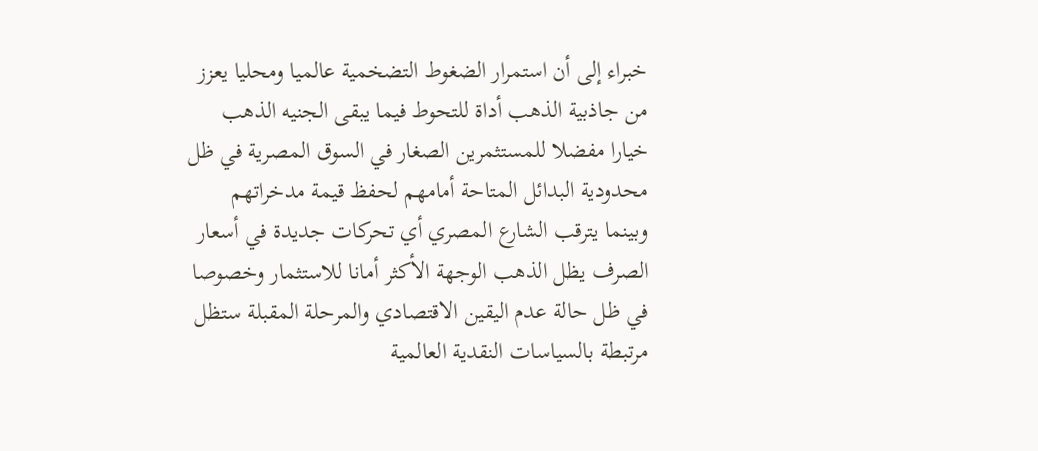خبراء إلى أن استمرار الضغوط التضخمية عالميا ومحليا يعزز من جاذبية الذهب أداة للتحوط فيما يبقى الجنيه الذهب خيارا مفضلا للمستثمرين الصغار في السوق المصرية في ظل محدودية البدائل المتاحة أمامهم لحفظ قيمة مدخراتهم وبينما يترقب الشارع المصري أي تحركات جديدة في أسعار الصرف يظل الذهب الوجهة الأكثر أمانا للاستثمار وخصوصا في ظل حالة عدم اليقين الاقتصادي والمرحلة المقبلة ستظل مرتبطة بالسياسات النقدية العالمية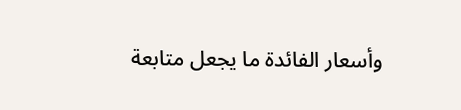وأسعار الفائدة ما يجعل متابعة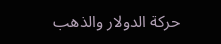حركة الدولار والذهب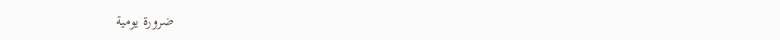ضرورة يومية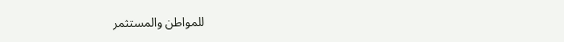للمواطن والمستثمر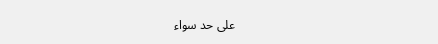على حد سواء